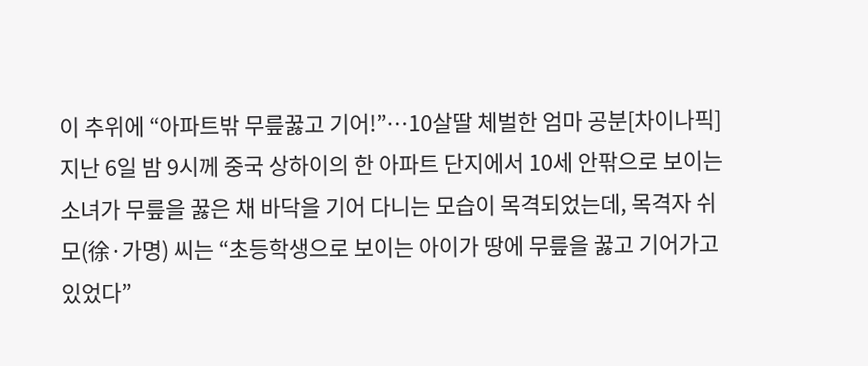이 추위에 “아파트밖 무릎꿇고 기어!”…10살딸 체벌한 엄마 공분[차이나픽]
지난 6일 밤 9시께 중국 상하이의 한 아파트 단지에서 10세 안팎으로 보이는 소녀가 무릎을 꿇은 채 바닥을 기어 다니는 모습이 목격되었는데, 목격자 쉬모(徐·가명) 씨는 “초등학생으로 보이는 아이가 땅에 무릎을 꿇고 기어가고 있었다”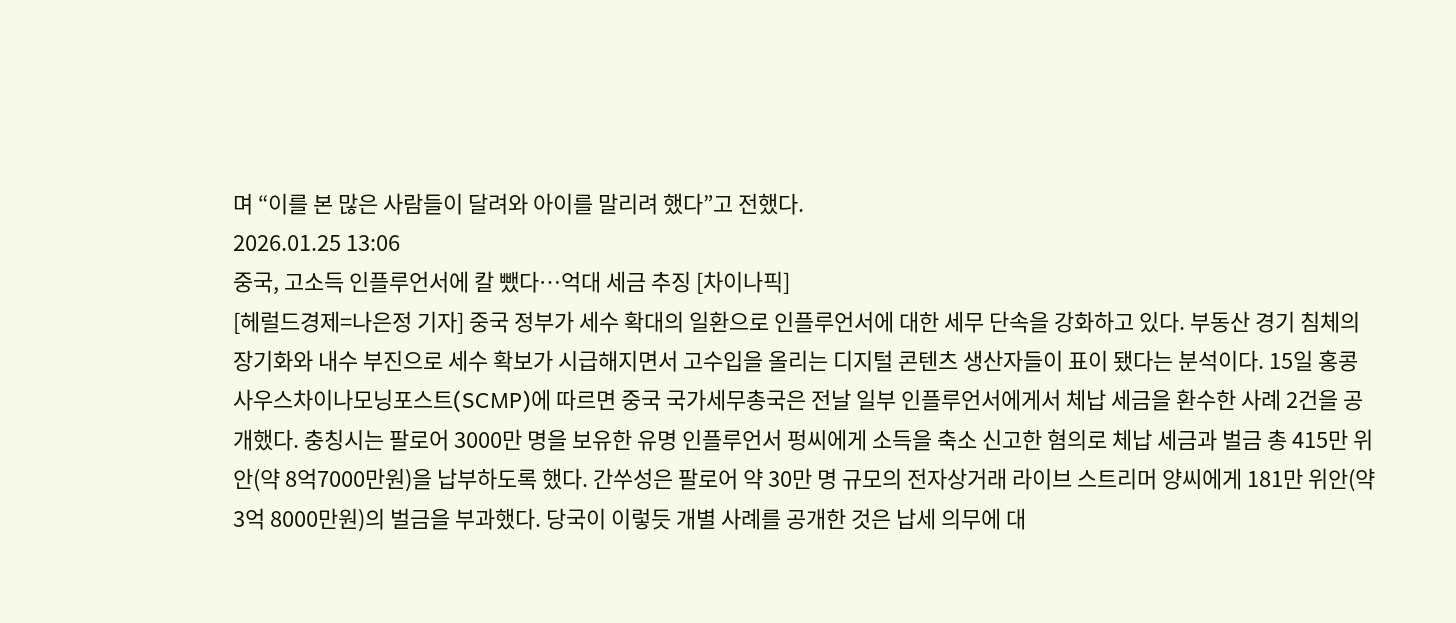며 “이를 본 많은 사람들이 달려와 아이를 말리려 했다”고 전했다.
2026.01.25 13:06
중국, 고소득 인플루언서에 칼 뺐다…억대 세금 추징 [차이나픽]
[헤럴드경제=나은정 기자] 중국 정부가 세수 확대의 일환으로 인플루언서에 대한 세무 단속을 강화하고 있다. 부동산 경기 침체의 장기화와 내수 부진으로 세수 확보가 시급해지면서 고수입을 올리는 디지털 콘텐츠 생산자들이 표이 됐다는 분석이다. 15일 홍콩 사우스차이나모닝포스트(SCMP)에 따르면 중국 국가세무총국은 전날 일부 인플루언서에게서 체납 세금을 환수한 사례 2건을 공개했다. 충칭시는 팔로어 3000만 명을 보유한 유명 인플루언서 펑씨에게 소득을 축소 신고한 혐의로 체납 세금과 벌금 총 415만 위안(약 8억7000만원)을 납부하도록 했다. 간쑤성은 팔로어 약 30만 명 규모의 전자상거래 라이브 스트리머 양씨에게 181만 위안(약 3억 8000만원)의 벌금을 부과했다. 당국이 이렇듯 개별 사례를 공개한 것은 납세 의무에 대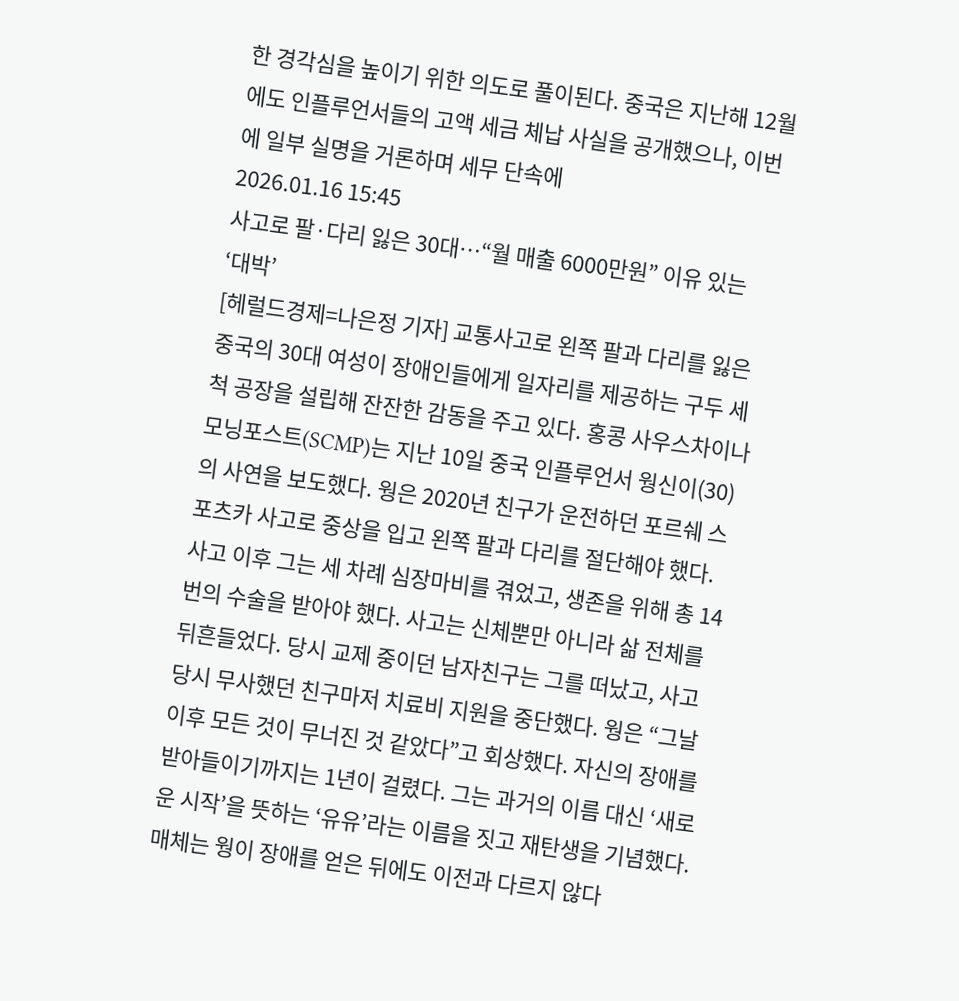한 경각심을 높이기 위한 의도로 풀이된다. 중국은 지난해 12월에도 인플루언서들의 고액 세금 체납 사실을 공개했으나, 이번에 일부 실명을 거론하며 세무 단속에
2026.01.16 15:45
사고로 팔·다리 잃은 30대…“월 매출 6000만원” 이유 있는 ‘대박’
[헤럴드경제=나은정 기자] 교통사고로 왼쪽 팔과 다리를 잃은 중국의 30대 여성이 장애인들에게 일자리를 제공하는 구두 세척 공장을 설립해 잔잔한 감동을 주고 있다. 홍콩 사우스차이나모닝포스트(SCMP)는 지난 10일 중국 인플루언서 웡신이(30)의 사연을 보도했다. 웡은 2020년 친구가 운전하던 포르쉐 스포츠카 사고로 중상을 입고 왼쪽 팔과 다리를 절단해야 했다. 사고 이후 그는 세 차례 심장마비를 겪었고, 생존을 위해 총 14번의 수술을 받아야 했다. 사고는 신체뿐만 아니라 삶 전체를 뒤흔들었다. 당시 교제 중이던 남자친구는 그를 떠났고, 사고 당시 무사했던 친구마저 치료비 지원을 중단했다. 웡은 “그날 이후 모든 것이 무너진 것 같았다”고 회상했다. 자신의 장애를 받아들이기까지는 1년이 걸렸다. 그는 과거의 이름 대신 ‘새로운 시작’을 뜻하는 ‘유유’라는 이름을 짓고 재탄생을 기념했다. 매체는 웡이 장애를 얻은 뒤에도 이전과 다르지 않다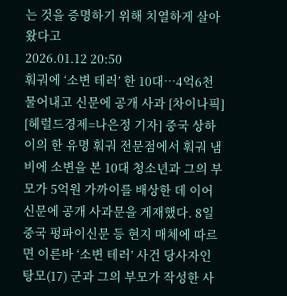는 것을 증명하기 위해 치열하게 살아왔다고
2026.01.12 20:50
훠궈에 ‘소변 테러’ 한 10대…4억6천 물어내고 신문에 공개 사과 [차이나픽]
[헤럴드경제=나은정 기자] 중국 상하이의 한 유명 훠궈 전문점에서 훠궈 냄비에 소변을 본 10대 청소년과 그의 부모가 5억원 가까이를 배상한 데 이어 신문에 공개 사과문을 게재했다. 8일 중국 펑파이신문 등 현지 매체에 따르면 이른바 ‘소변 테러’ 사건 당사자인 탕모(17) 군과 그의 부모가 작성한 사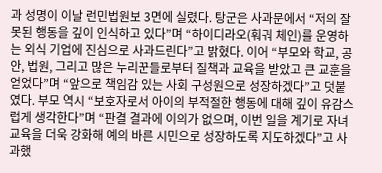과 성명이 이날 런민법원보 3면에 실렸다. 탕군은 사과문에서 “저의 잘못된 행동을 깊이 인식하고 있다”며 “하이디라오(훠궈 체인)를 운영하는 외식 기업에 진심으로 사과드린다”고 밝혔다. 이어 “부모와 학교, 공안, 법원, 그리고 많은 누리꾼들로부터 질책과 교육을 받았고 큰 교훈을 얻었다”며 “앞으로 책임감 있는 사회 구성원으로 성장하겠다”고 덧붙였다. 부모 역시 “보호자로서 아이의 부적절한 행동에 대해 깊이 유감스럽게 생각한다”며 “판결 결과에 이의가 없으며, 이번 일을 계기로 자녀 교육을 더욱 강화해 예의 바른 시민으로 성장하도록 지도하겠다”고 사과했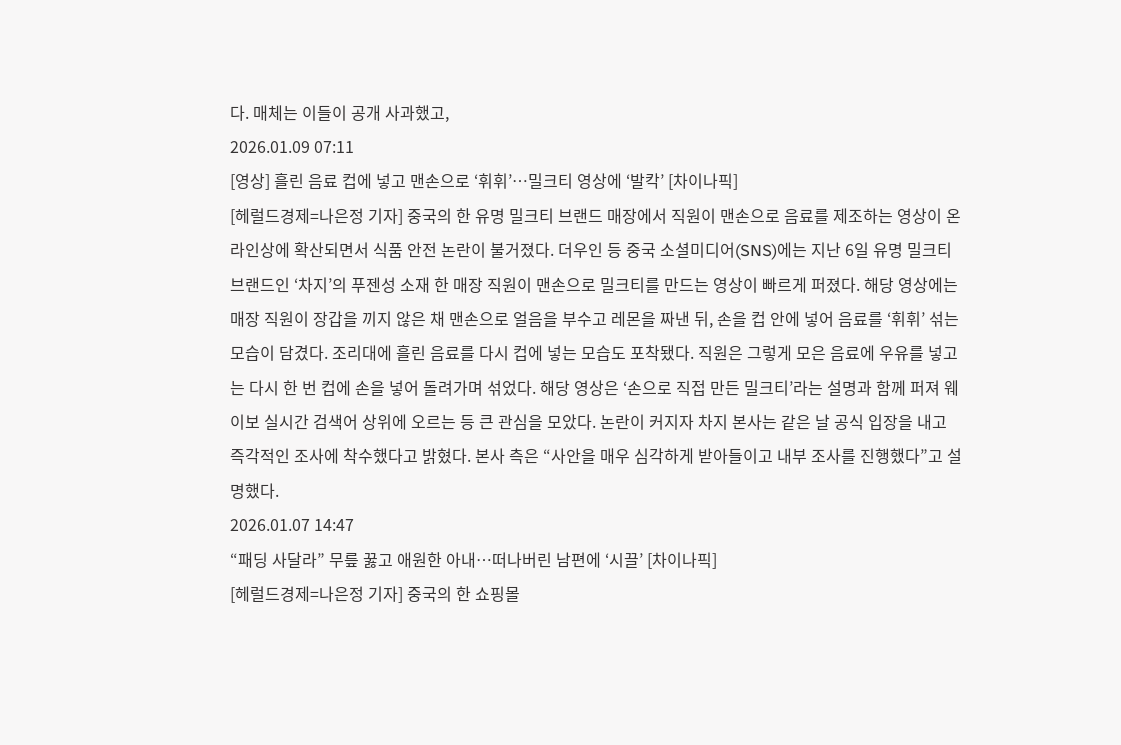다. 매체는 이들이 공개 사과했고,
2026.01.09 07:11
[영상] 흘린 음료 컵에 넣고 맨손으로 ‘휘휘’…밀크티 영상에 ‘발칵’ [차이나픽]
[헤럴드경제=나은정 기자] 중국의 한 유명 밀크티 브랜드 매장에서 직원이 맨손으로 음료를 제조하는 영상이 온라인상에 확산되면서 식품 안전 논란이 불거졌다. 더우인 등 중국 소셜미디어(SNS)에는 지난 6일 유명 밀크티 브랜드인 ‘차지’의 푸젠성 소재 한 매장 직원이 맨손으로 밀크티를 만드는 영상이 빠르게 퍼졌다. 해당 영상에는 매장 직원이 장갑을 끼지 않은 채 맨손으로 얼음을 부수고 레몬을 짜낸 뒤, 손을 컵 안에 넣어 음료를 ‘휘휘’ 섞는 모습이 담겼다. 조리대에 흘린 음료를 다시 컵에 넣는 모습도 포착됐다. 직원은 그렇게 모은 음료에 우유를 넣고는 다시 한 번 컵에 손을 넣어 돌려가며 섞었다. 해당 영상은 ‘손으로 직접 만든 밀크티’라는 설명과 함께 퍼져 웨이보 실시간 검색어 상위에 오르는 등 큰 관심을 모았다. 논란이 커지자 차지 본사는 같은 날 공식 입장을 내고 즉각적인 조사에 착수했다고 밝혔다. 본사 측은 “사안을 매우 심각하게 받아들이고 내부 조사를 진행했다”고 설명했다.
2026.01.07 14:47
“패딩 사달라” 무릎 꿇고 애원한 아내…떠나버린 남편에 ‘시끌’ [차이나픽]
[헤럴드경제=나은정 기자] 중국의 한 쇼핑몰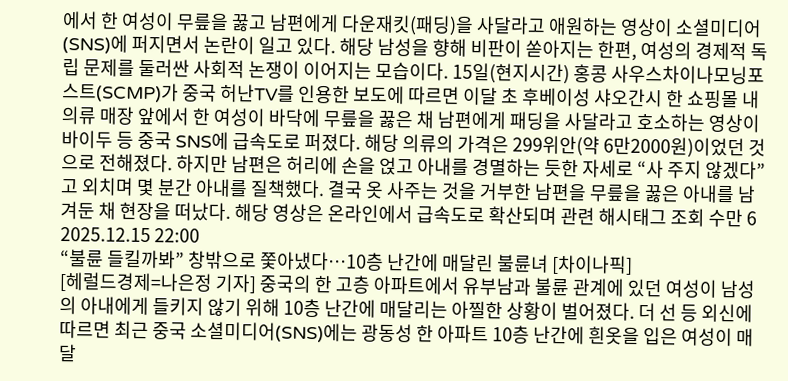에서 한 여성이 무릎을 꿇고 남편에게 다운재킷(패딩)을 사달라고 애원하는 영상이 소셜미디어(SNS)에 퍼지면서 논란이 일고 있다. 해당 남성을 향해 비판이 쏟아지는 한편, 여성의 경제적 독립 문제를 둘러싼 사회적 논쟁이 이어지는 모습이다. 15일(현지시간) 홍콩 사우스차이나모닝포스트(SCMP)가 중국 허난TV를 인용한 보도에 따르면 이달 초 후베이성 샤오간시 한 쇼핑몰 내 의류 매장 앞에서 한 여성이 바닥에 무릎을 꿇은 채 남편에게 패딩을 사달라고 호소하는 영상이 바이두 등 중국 SNS에 급속도로 퍼졌다. 해당 의류의 가격은 299위안(약 6만2000원)이었던 것으로 전해졌다. 하지만 남편은 허리에 손을 얹고 아내를 경멸하는 듯한 자세로 “사 주지 않겠다”고 외치며 몇 분간 아내를 질책했다. 결국 옷 사주는 것을 거부한 남편을 무릎을 꿇은 아내를 남겨둔 채 현장을 떠났다. 해당 영상은 온라인에서 급속도로 확산되며 관련 해시태그 조회 수만 6
2025.12.15 22:00
“불륜 들킬까봐” 창밖으로 쫓아냈다…10층 난간에 매달린 불륜녀 [차이나픽]
[헤럴드경제=나은정 기자] 중국의 한 고층 아파트에서 유부남과 불륜 관계에 있던 여성이 남성의 아내에게 들키지 않기 위해 10층 난간에 매달리는 아찔한 상황이 벌어졌다. 더 선 등 외신에 따르면 최근 중국 소셜미디어(SNS)에는 광동성 한 아파트 10층 난간에 흰옷을 입은 여성이 매달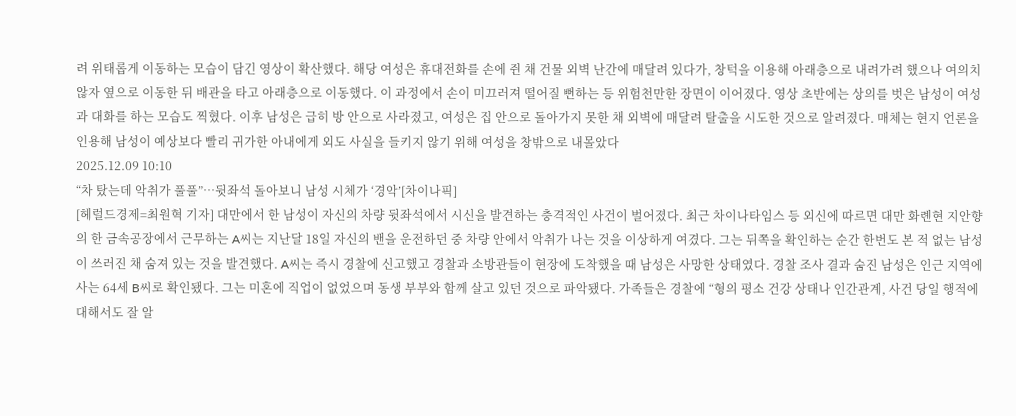려 위태롭게 이동하는 모습이 담긴 영상이 확산했다. 해당 여성은 휴대전화를 손에 쥔 채 건물 외벽 난간에 매달려 있다가, 창턱을 이용해 아래층으로 내려가려 했으나 여의치 않자 옆으로 이동한 뒤 배관을 타고 아래층으로 이동했다. 이 과정에서 손이 미끄러져 떨어질 뻔하는 등 위험천만한 장면이 이어졌다. 영상 초반에는 상의를 벗은 남성이 여성과 대화를 하는 모습도 찍혔다. 이후 남성은 급히 방 안으로 사라졌고, 여성은 집 안으로 돌아가지 못한 채 외벽에 매달려 탈출을 시도한 것으로 알려졌다. 매체는 현지 언론을 인용해 남성이 예상보다 빨리 귀가한 아내에게 외도 사실을 들키지 않기 위해 여성을 창밖으로 내몰았다
2025.12.09 10:10
“차 탔는데 악취가 풀풀”…뒷좌석 돌아보니 남성 시체가 ‘경악’[차이나픽]
[헤럴드경제=최원혁 기자] 대만에서 한 남성이 자신의 차량 뒷좌석에서 시신을 발견하는 충격적인 사건이 벌어졌다. 최근 차이나타임스 등 외신에 따르면 대만 화롄현 지안향의 한 금속공장에서 근무하는 A씨는 지난달 18일 자신의 밴을 운전하던 중 차량 안에서 악취가 나는 것을 이상하게 여겼다. 그는 뒤쪽을 확인하는 순간 한번도 본 적 없는 남성이 쓰러진 채 숨져 있는 것을 발견했다. A씨는 즉시 경찰에 신고했고 경찰과 소방관들이 현장에 도착했을 때 남성은 사망한 상태였다. 경찰 조사 결과 숨진 남성은 인근 지역에 사는 64세 B씨로 확인됐다. 그는 미혼에 직업이 없었으며 동생 부부와 함께 살고 있던 것으로 파악됐다. 가족들은 경찰에 “형의 평소 건강 상태나 인간관계, 사건 당일 행적에 대해서도 잘 알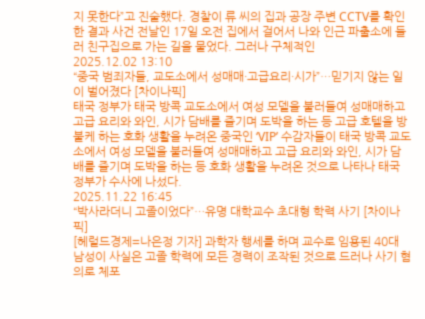지 못한다”고 진술했다. 경찰이 류 씨의 집과 공장 주변 CCTV를 확인한 결과 사건 전날인 17일 오전 집에서 걸어서 나와 인근 파출소에 들러 친구집으로 가는 길을 물었다. 그러나 구체적인
2025.12.02 13:10
“중국 범죄자들, 교도소에서 성매매·고급요리·시가”…믿기지 않는 일이 벌어졌다 [차이나픽]
태국 정부가 태국 방콕 교도소에서 여성 모델을 불러들여 성매매하고 고급 요리와 와인, 시가 담배를 즐기며 도박을 하는 등 고급 호텔을 방불케 하는 호화 생활을 누려온 중국인 ‘VIP’ 수감자들이 태국 방콕 교도소에서 여성 모델을 불러들여 성매매하고 고급 요리와 와인, 시가 담배를 즐기며 도박을 하는 등 호화 생활을 누려온 것으로 나타나 태국 정부가 수사에 나섰다.
2025.11.22 16:45
“박사라더니 고졸이었다”…유명 대학교수 초대형 학력 사기 [차이나픽]
[헤럴드경제=나은정 기자] 과학자 행세를 하며 교수로 임용된 40대 남성이 사실은 고졸 학력에 모든 경력이 조작된 것으로 드러나 사기 혐의로 체포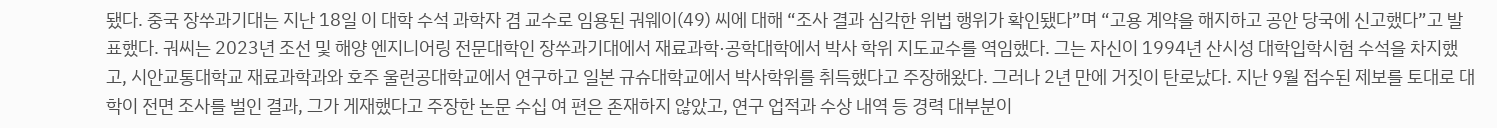됐다. 중국 장쑤과기대는 지난 18일 이 대학 수석 과학자 겸 교수로 임용된 궈웨이(49) 씨에 대해 “조사 결과 심각한 위법 행위가 확인됐다”며 “고용 계약을 해지하고 공안 당국에 신고했다”고 발표했다. 궈씨는 2023년 조선 및 해양 엔지니어링 전문대학인 장쑤과기대에서 재료과학·공학대학에서 박사 학위 지도교수를 역임했다. 그는 자신이 1994년 산시성 대학입학시험 수석을 차지했고, 시안교통대학교 재료과학과와 호주 울런공대학교에서 연구하고 일본 규슈대학교에서 박사학위를 취득했다고 주장해왔다. 그러나 2년 만에 거짓이 탄로났다. 지난 9월 접수된 제보를 토대로 대학이 전면 조사를 벌인 결과, 그가 게재했다고 주장한 논문 수십 여 편은 존재하지 않았고, 연구 업적과 수상 내역 등 경력 대부분이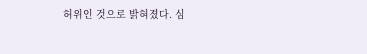허위인 것으로 밝혀졌다. 심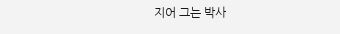지어 그는 박사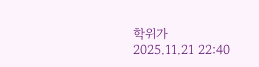학위가
2025.11.21 22:40